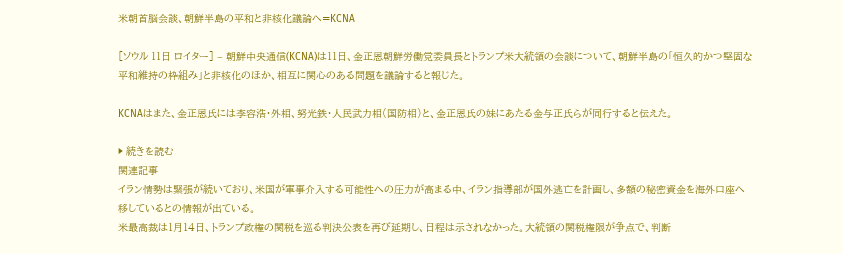米朝首脳会談、朝鮮半島の平和と非核化議論へ=KCNA

[ソウル 11日 ロイター] – 朝鮮中央通信(KCNA)は11日、金正恩朝鮮労働党委員長とトランプ米大統領の会談について、朝鮮半島の「恒久的かつ堅固な平和維持の枠組み」と非核化のほか、相互に関心のある問題を議論すると報じた。

KCNAはまた、金正恩氏には李容浩・外相、努光鉄・人民武力相(国防相)と、金正恩氏の妹にあたる金与正氏らが同行すると伝えた。

▶ 続きを読む
関連記事
イラン情勢は緊張が続いており、米国が軍事介入する可能性への圧力が高まる中、イラン指導部が国外逃亡を計画し、多額の秘密資金を海外口座へ移しているとの情報が出ている。
米最高裁は1月14日、トランプ政権の関税を巡る判決公表を再び延期し、日程は示されなかった。大統領の関税権限が争点で、判断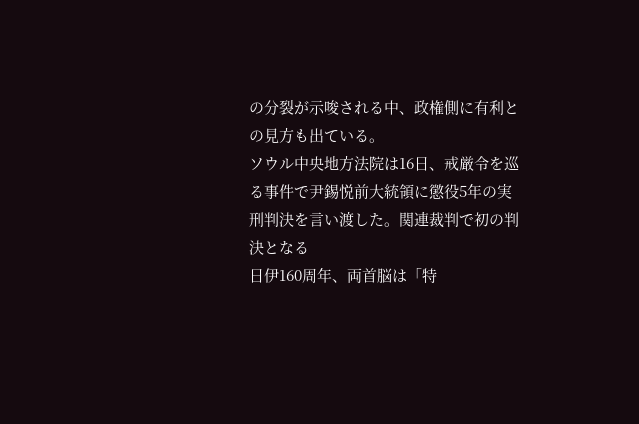の分裂が示唆される中、政権側に有利との見方も出ている。
ソウル中央地方法院は16日、戒厳令を巡る事件で尹錫悦前大統領に懲役5年の実刑判決を言い渡した。関連裁判で初の判決となる
日伊160周年、両首脳は「特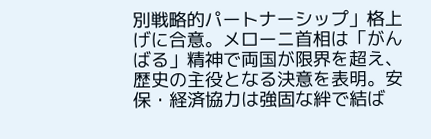別戦略的パートナーシップ」格上げに合意。メローニ首相は「がんばる」精神で両国が限界を超え、歴史の主役となる決意を表明。安保・経済協力は強固な絆で結ば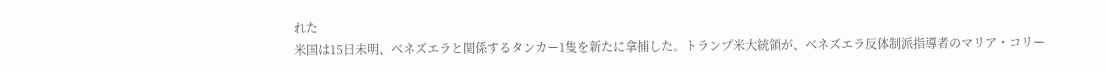れた
米国は15日未明、ベネズエラと関係するタンカー1隻を新たに拿捕した。トランプ米大統領が、ベネズエラ反体制派指導者のマリア・コリー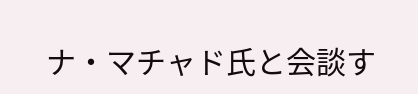ナ・マチャド氏と会談す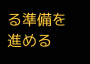る準備を進める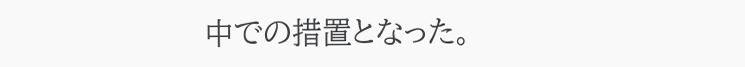中での措置となった。